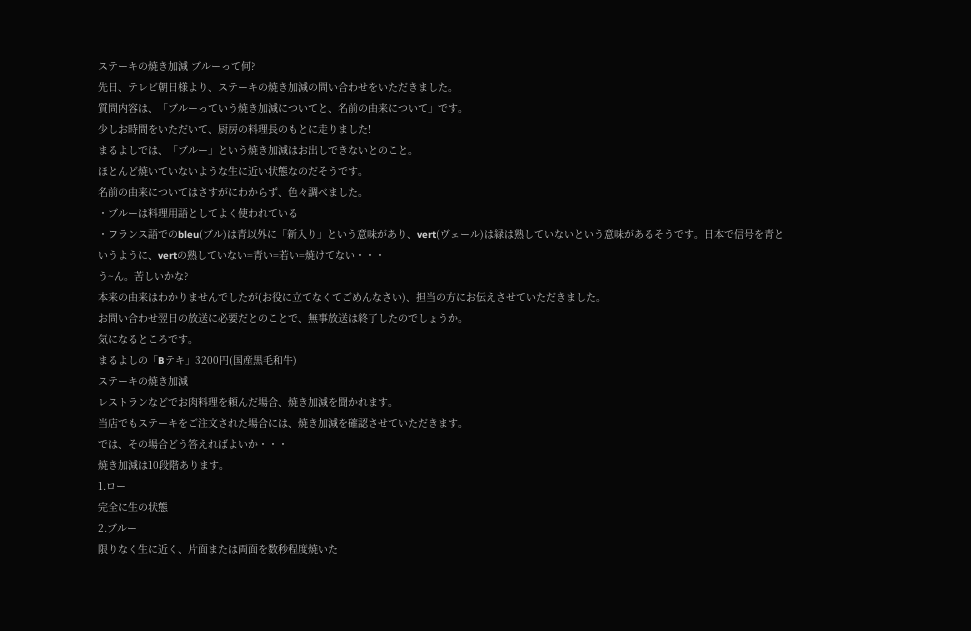ステーキの焼き加減 ブルーって何?
先日、テレビ朝日様より、ステーキの焼き加減の問い合わせをいただきました。
質問内容は、「ブルーっていう焼き加減についてと、名前の由来について」です。
少しお時間をいただいて、厨房の料理長のもとに走りました!
まるよしでは、「ブルー」という焼き加減はお出しできないとのこと。
ほとんど焼いていないような生に近い状態なのだそうです。
名前の由来についてはさすがにわからず、色々調べました。
・ブルーは料理用語としてよく使われている
・フランス語でのbleu(ブル)は青以外に「新入り」という意味があり、vert(ヴェール)は緑は熟していないという意味があるそうです。日本で信号を青というように、vertの熟していない=青い=若い=焼けてない・・・
う~ん。苦しいかな?
本来の由来はわかりませんでしたが(お役に立てなくてごめんなさい)、担当の方にお伝えさせていただきました。
お問い合わせ翌日の放送に必要だとのことで、無事放送は終了したのでしょうか。
気になるところです。
まるよしの「Bテキ」3200円(国産黒毛和牛)
ステーキの焼き加減
レストランなどでお肉料理を頼んだ場合、焼き加減を聞かれます。
当店でもステーキをご注文された場合には、焼き加減を確認させていただきます。
では、その場合どう答えればよいか・・・
焼き加減は10段階あります。
1.ロー
完全に生の状態
2.ブルー
限りなく生に近く、片面または両面を数秒程度焼いた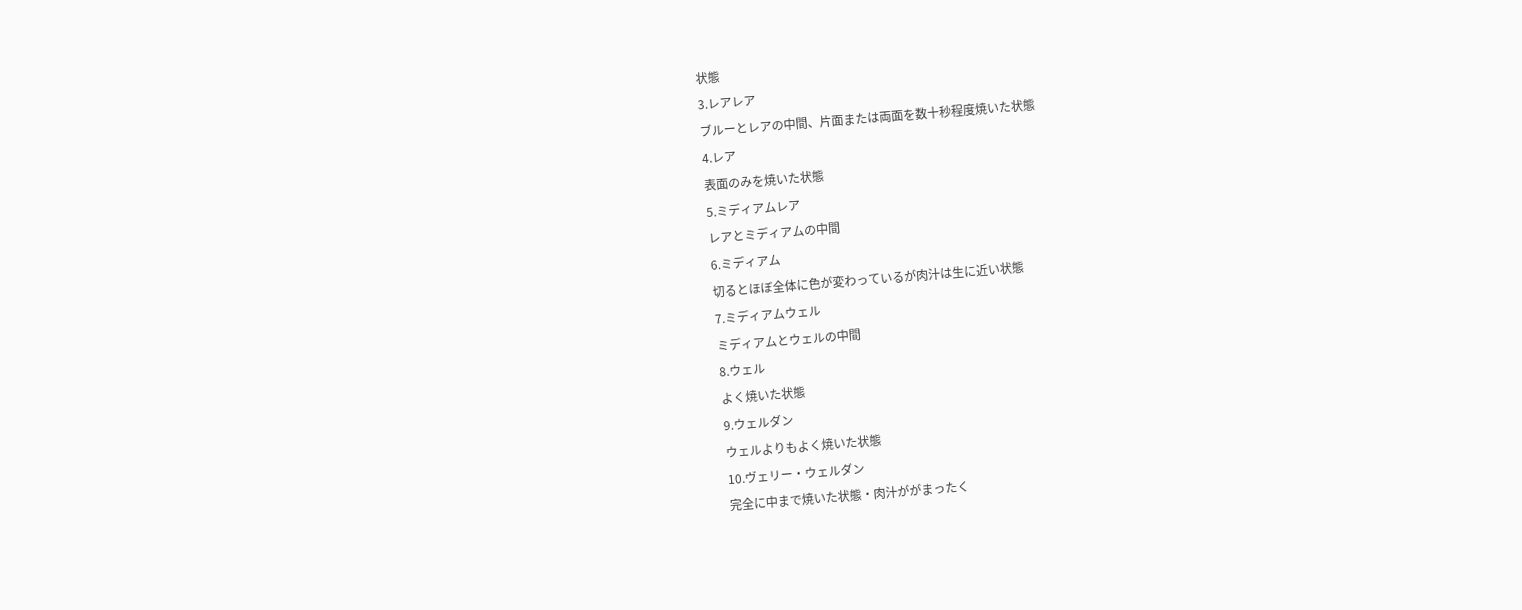状態
3.レアレア
ブルーとレアの中間、片面または両面を数十秒程度焼いた状態
4.レア
表面のみを焼いた状態
5.ミディアムレア
レアとミディアムの中間
6.ミディアム
切るとほぼ全体に色が変わっているが肉汁は生に近い状態
7.ミディアムウェル
ミディアムとウェルの中間
8.ウェル
よく焼いた状態
9.ウェルダン
ウェルよりもよく焼いた状態
10.ヴェリー・ウェルダン
完全に中まで焼いた状態・肉汁ががまったく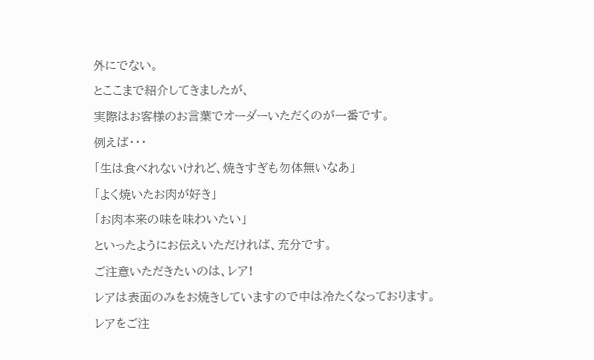外にでない。
とここまで紹介してきましたが、
実際はお客様のお言葉でオーダーいただくのが一番です。
例えば・・・
「生は食べれないけれど、焼きすぎも勿体無いなあ」
「よく焼いたお肉が好き」
「お肉本来の味を味わいたい」
といったようにお伝えいただければ、充分です。
ご注意いただきたいのは、レア!
レアは表面のみをお焼きしていますので中は冷たくなっております。
レアをご注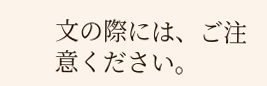文の際には、ご注意ください。